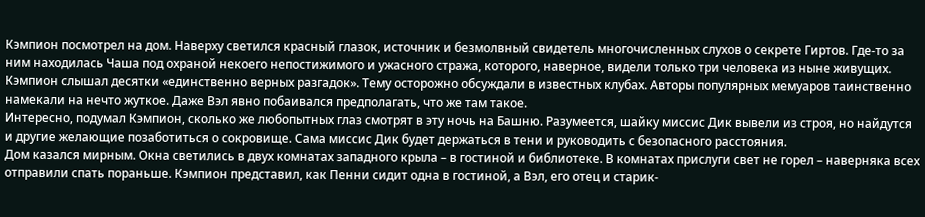Кэмпион посмотрел на дом. Наверху светился красный глазок, источник и безмолвный свидетель многочисленных слухов о секрете Гиртов. Где-то за ним находилась Чаша под охраной некоего непостижимого и ужасного стража, которого, наверное, видели только три человека из ныне живущих. Кэмпион слышал десятки «единственно верных разгадок». Тему осторожно обсуждали в известных клубах. Авторы популярных мемуаров таинственно намекали на нечто жуткое. Даже Вэл явно побаивался предполагать, что же там такое.
Интересно, подумал Кэмпион, сколько же любопытных глаз смотрят в эту ночь на Башню. Разумеется, шайку миссис Дик вывели из строя, но найдутся и другие желающие позаботиться о сокровище. Сама миссис Дик будет держаться в тени и руководить с безопасного расстояния.
Дом казался мирным. Окна светились в двух комнатах западного крыла – в гостиной и библиотеке. В комнатах прислуги свет не горел – наверняка всех отправили спать пораньше. Кэмпион представил, как Пенни сидит одна в гостиной, а Вэл, его отец и старик-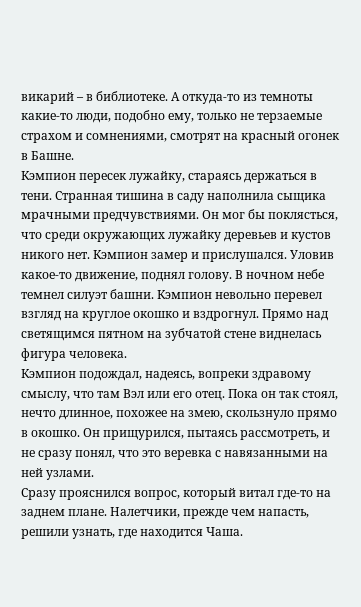викарий – в библиотеке. А откуда-то из темноты какие-то люди, подобно ему, только не терзаемые страхом и сомнениями, смотрят на красный огонек в Башне.
Кэмпион пересек лужайку, стараясь держаться в тени. Странная тишина в саду наполнила сыщика мрачными предчувствиями. Он мог бы поклясться, что среди окружающих лужайку деревьев и кустов никого нет. Кэмпион замер и прислушался. Уловив какое-то движение, поднял голову. В ночном небе темнел силуэт башни. Кэмпион невольно перевел взгляд на круглое окошко и вздрогнул. Прямо над светящимся пятном на зубчатой стене виднелась фигура человека.
Кэмпион подождал, надеясь, вопреки здравому смыслу, что там Вэл или его отец. Пока он так стоял, нечто длинное, похожее на змею, скользнуло прямо в окошко. Он прищурился, пытаясь рассмотреть, и не сразу понял, что это веревка с навязанными на ней узлами.
Сразу прояснился вопрос, который витал где-то на заднем плане. Налетчики, прежде чем напасть, решили узнать, где находится Чаша.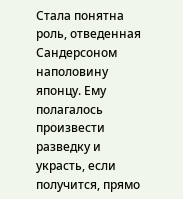Стала понятна роль, отведенная Сандерсоном наполовину японцу. Ему полагалось произвести разведку и украсть, если получится, прямо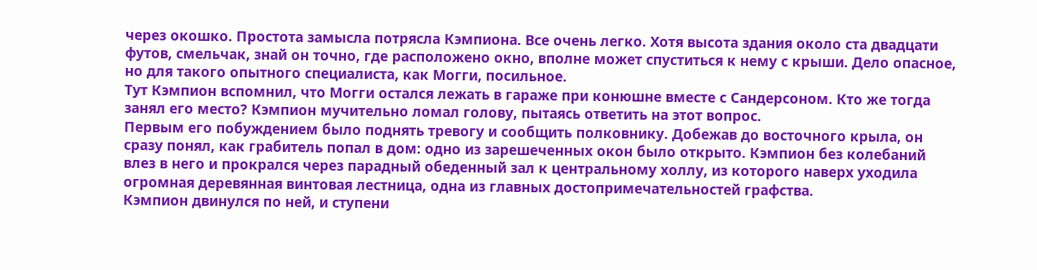через окошко. Простота замысла потрясла Кэмпиона. Все очень легко. Хотя высота здания около ста двадцати футов, смельчак, знай он точно, где расположено окно, вполне может спуститься к нему с крыши. Дело опасное, но для такого опытного специалиста, как Могги, посильное.
Тут Кэмпион вспомнил, что Могги остался лежать в гараже при конюшне вместе с Сандерсоном. Кто же тогда занял его место? Кэмпион мучительно ломал голову, пытаясь ответить на этот вопрос.
Первым его побуждением было поднять тревогу и сообщить полковнику. Добежав до восточного крыла, он сразу понял, как грабитель попал в дом: одно из зарешеченных окон было открыто. Кэмпион без колебаний влез в него и прокрался через парадный обеденный зал к центральному холлу, из которого наверх уходила огромная деревянная винтовая лестница, одна из главных достопримечательностей графства.
Кэмпион двинулся по ней, и ступени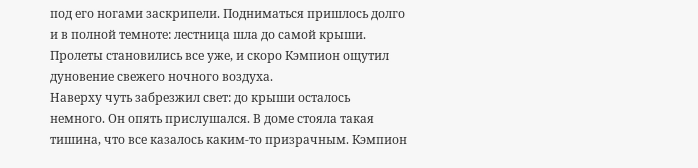под его ногами заскрипели. Подниматься пришлось долго и в полной темноте: лестница шла до самой крыши. Пролеты становились все уже, и скоро Кэмпион ощутил дуновение свежего ночного воздуха.
Наверху чуть забрезжил свет: до крыши осталось немного. Он опять прислушался. В доме стояла такая тишина, что все казалось каким-то призрачным. Кэмпион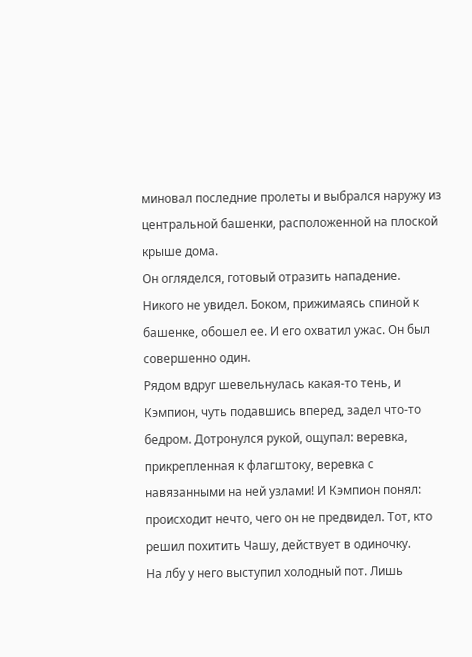миновал последние пролеты и выбрался наружу из центральной башенки, расположенной на плоской крыше дома.
Он огляделся, готовый отразить нападение. Никого не увидел. Боком, прижимаясь спиной к башенке, обошел ее. И его охватил ужас. Он был совершенно один.
Рядом вдруг шевельнулась какая-то тень, и Кэмпион, чуть подавшись вперед, задел что-то бедром. Дотронулся рукой, ощупал: веревка, прикрепленная к флагштоку, веревка с навязанными на ней узлами! И Кэмпион понял: происходит нечто, чего он не предвидел. Тот, кто решил похитить Чашу, действует в одиночку.
На лбу у него выступил холодный пот. Лишь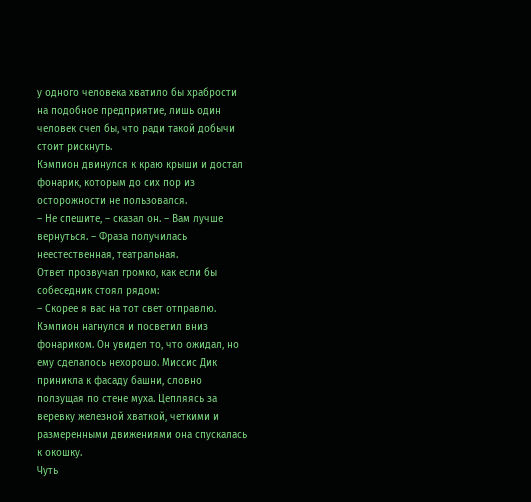у одного человека хватило бы храбрости на подобное предприятие, лишь один человек счел бы, что ради такой добычи стоит рискнуть.
Кэмпион двинулся к краю крыши и достал фонарик, которым до сих пор из осторожности не пользовался.
– Не спешите, – сказал он. – Вам лучше вернуться. – Фраза получилась неестественная, театральная.
Ответ прозвучал громко, как если бы собеседник стоял рядом:
– Скорее я вас на тот свет отправлю.
Кэмпион нагнулся и посветил вниз фонариком. Он увидел то, что ожидал, но ему сделалось нехорошо. Миссис Дик приникла к фасаду башни, словно ползущая по стене муха. Цепляясь за веревку железной хваткой, четкими и размеренными движениями она спускалась к окошку.
Чуть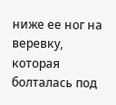ниже ее ног на веревку, которая болталась под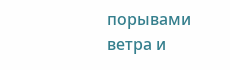порывами ветра и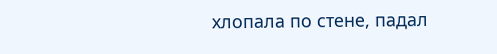хлопала по стене, падал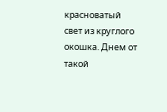красноватый свет из круглого окошка. Днем от такой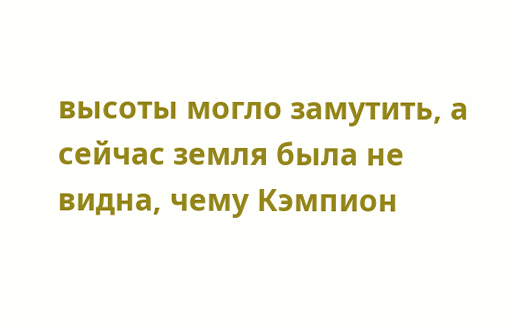высоты могло замутить, а сейчас земля была не видна, чему Кэмпион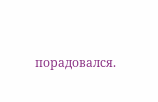порадовался.